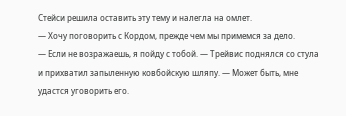Стейси решила оставить эту тему и налегла на омлет.
— Хочу поговорить с Кордом, прежде чем мы примемся за дело.
— Если не возражаешь, я пойду с тобой. — Трейвис поднялся со стула и прихватил запыленную ковбойскую шляпу. — Может быть, мне удастся уговорить его.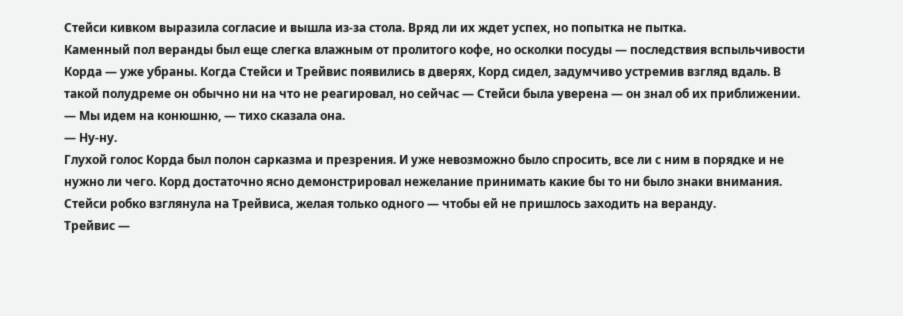Стейси кивком выразила согласие и вышла из-за стола. Вряд ли их ждет успех, но попытка не пытка.
Каменный пол веранды был еще слегка влажным от пролитого кофе, но осколки посуды — последствия вспыльчивости Корда — уже убраны. Когда Стейси и Трейвис появились в дверях, Корд сидел, задумчиво устремив взгляд вдаль. В такой полудреме он обычно ни на что не реагировал, но сейчас — Стейси была уверена — он знал об их приближении.
— Мы идем на конюшню, — тихо сказала она.
— Ну-ну.
Глухой голос Корда был полон сарказма и презрения. И уже невозможно было спросить, все ли с ним в порядке и не нужно ли чего. Корд достаточно ясно демонстрировал нежелание принимать какие бы то ни было знаки внимания. Стейси робко взглянула на Трейвиса, желая только одного — чтобы ей не пришлось заходить на веранду.
Трейвис —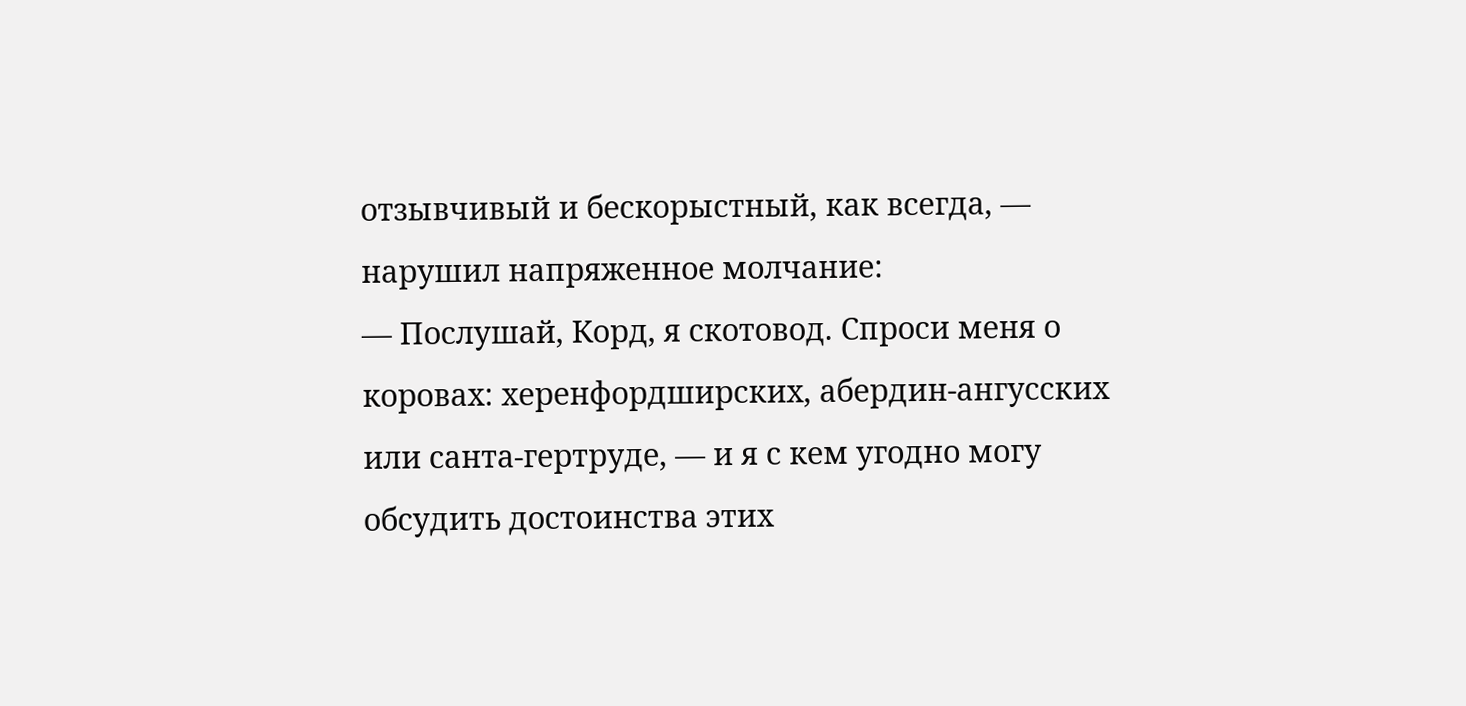отзывчивый и бескорыстный, как всегда, — нарушил напряженное молчание:
— Послушай, Корд, я скотовод. Спроси меня о коровах: херенфордширских, абердин-ангусских или санта-гертруде, — и я с кем угодно могу обсудить достоинства этих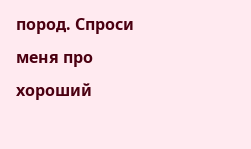пород. Спроси меня про хороший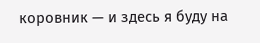коровник — и здесь я буду на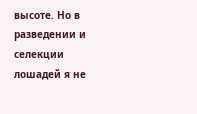высоте. Но в разведении и селекции лошадей я не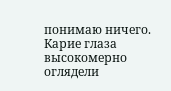понимаю ничего.
Карие глаза высокомерно оглядели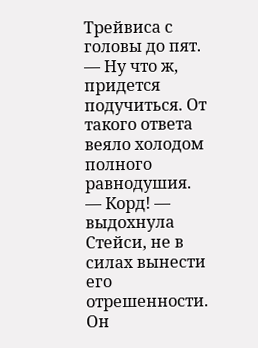Трейвиса с головы до пят.
— Ну что ж, придется подучиться. От такого ответа веяло холодом полного равнодушия.
— Корд! — выдохнула Стейси, не в силах вынести его отрешенности.
Он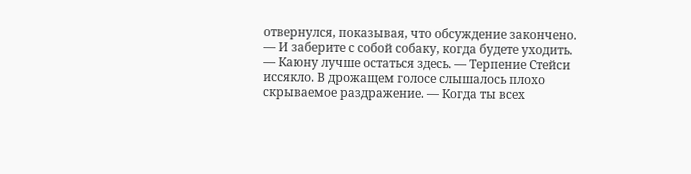отвернулся, показывая, что обсуждение закончено.
— И заберите с собой собаку, когда будете уходить.
— Каюну лучше остаться здесь. — Терпение Стейси иссякло. В дрожащем голосе слышалось плохо скрываемое раздражение. — Когда ты всех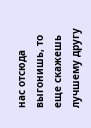нас отсюда выгонишь, то еще скажешь лучшему другу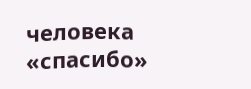человека «спасибо»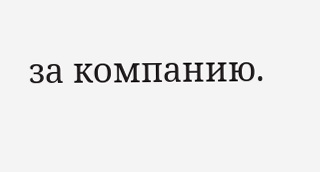за компанию.